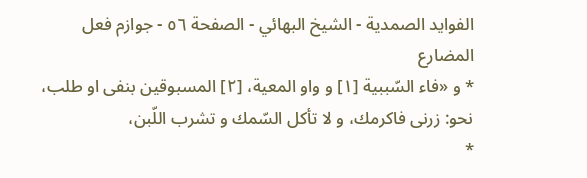الفوايد الصمدية - الشیخ البهائي - الصفحة ٥٦ - جوازم فعل المضارع
* و «فاء السّببية [١] و واو المعية، [٢] المسبوقين بنفى او طلب، نحو: زرنى فاكرمك، و لا تأكل السّمك و تشرب اللّبن،
*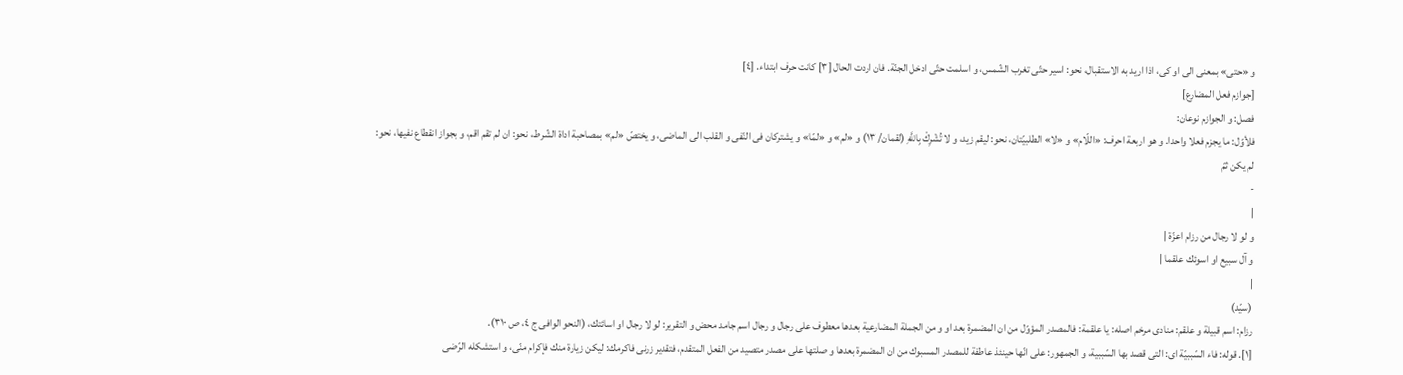و «حتى» بمعنى الى او كى، اذا اريد به الاستقبال، نحو: اسير حتّى تغرب الشّمس، و اسلمت حتّى ادخل الجنّة. فان اردت الحال [٣] كانت حرف ابتداء. [٤]
[جوازم فعل المضارع]
فصل: و الجوازم نوعان:
فلأوّل: ما يجزم فعلا واحدا. و هو اربعة احرف: «اللّام» و «لا» الطلبيّتان، نحو: ليقم زيد، و لا تُشْرِكْ بِاللَّهِ (لقمان/ ١٣) و «لم» و «لمّا» و يشتركان فى النّفى و القلب الى الماضى، و يختصّ «لم» بمصاحبة اداة الشّرط، نحو: ان لم تقم اقم، و بجواز انقطاع نفيها، نحو: لم يكن ثمّ
-
|
و لو لا رجال من رزام اعزّة |
و آل سبيع او اسوئك علقما |
|
(سيّد)
رزام: اسم قبيلة و علقم: منادى مرخم اصله: يا علقمة: فالمصدر المؤوّل من ان المضمرة بعد او و من الجملة المضارعية بعدها معطوف على رجال و رجال اسم جامد محض و التقرير: لو لا رجال او اسائتك، (النحو الوافى ج ٤، ص ٣١٠).
[١]. قوله: فاء السّببيّة اى: التى قصد بها السّببية، و الجمهور: على انّها حينئذ عاطفة للمصدر المسبوك من ان المضمرة بعدها و صلتها على مصدر متصيد من الفعل المتقدم، فتقدير زرنى فاكرمك: ليكن زيارة منك فإكرام منّى، و استشكله الرّضى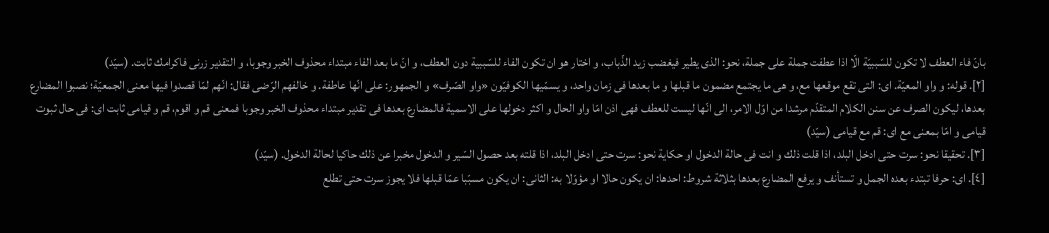بانّ فاء العطف لا تكون للسّببيّة الّا اذا عطفت جملة على جملة، نحو: الذى يطير فيغضب زيد الذّباب، و اختار هو ان تكون الفاء للسّببية دون العطف، و انّ ما بعد الفاء مبتداء محذوف الخبر وجوبا، و التقدير زرنى فاكرامك ثابت. (سيّد)
[٢]. قوله: و واو المعيّة. اى: التى تقع موقعها مع، و هى ما يجتمع مضمون ما قبلها و ما بعدها فى زمان واحد، و يسمّيها الكوفيّون «واو الصّرف» و الجمهور: على انّها عاطفة. و خالفهم الرّضى فقال: انّهم لمّا قصدوا فيها معنى الجمعيّة؛ نصبوا المضارع بعدها، ليكون الصرف عن سنن الكلام المتقدّم مرشدا من اوّل الامر، الى انّها ليست للعطف فهى اذن امّا واو الحال و اكثر دخولها على الاسمية فالمضارع بعدها فى تقدير مبتداء محذوف الخبر وجوبا فمعنى قم و اقوم، قم و قيامى ثابت اى: فى حال ثبوت قيامى و امّا بمعنى مع اى: قم مع قيامى (سيّد)
[٣]. تحقيقا نحو: سرت حتى ادخل البلد، اذا قلت ذلك و انت فى حالة الدخول او حكاية نحو: سرت حتى ادخل البلد، اذا قلته بعد حصول السّير و الدخول مخبرا عن ذلك حاكيا لحالة الدخول. (سيّد)
[٤]. اى: حرفا تبتدء بعده الجمل و تستأنف و يرفع المضارع بعدها بثلاثة شروط: احدها: ان يكون حالا او مؤوّلا به: الثانى: ان يكون مسبّبا عمّا قبلها فلا يجوز سرت حتى تطلع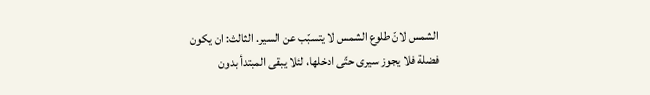الشمس لانّ طلوع الشمس لا يتسبّب عن السير. الثالث: ان يكون فضلة فلا يجوز سيرى حتّى ادخلها، لئلا يبقى المبتدأ بدون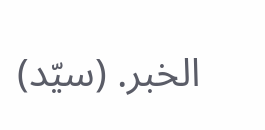الخبر. (سيّد)